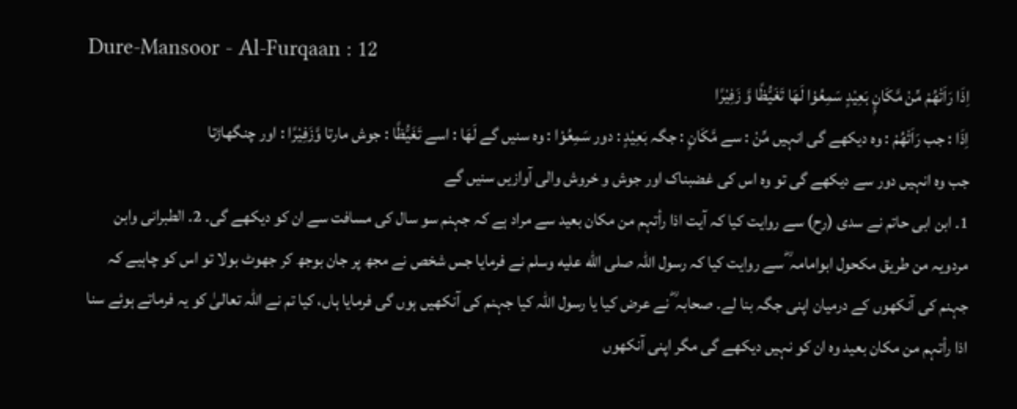Dure-Mansoor - Al-Furqaan : 12
اِذَا رَاَتْهُمْ مِّنْ مَّكَانٍۭ بَعِیْدٍ سَمِعُوْا لَهَا تَغَیُّظًا وَّ زَفِیْرًا
اِذَا : جب رَاَتْهُمْ : وہ دیکھے گی انہیں مِّنْ : سے مَّكَانٍ : جگہ بَعِيْدٍ : دور سَمِعُوْا : وہ سنیں گے لَهَا : اسے تَغَيُّظًا : جوش مارتا وَّزَفِيْرًا : اور چنگھاڑتا
جب وہ انہیں دور سے دیکھے گی تو وہ اس کی غضبناک اور جوش و خروش والی آوازیں سنیں گے
1۔ ابن ابی حاتم نے سدی (رح) سے روایت کیا کہ آیت اذا رأتہم من مکان بعید سے مراد ہے کہ جہنم سو سال کی مسافت سے ان کو دیکھے گی۔ 2۔ الطبرانی وابن مردویہ من طریق مکحول ابوامامہ ؓ سے روایت کیا کہ رسول اللہ صلى الله عليه وسلم نے فرمایا جس شخص نے مجھ پر جان بوجھ کر جھوٹ بولا تو اس کو چاہیے کہ جہنم کی آنکھوں کے درمیان اپنی جگہ بنا لے۔ صحابہ ؓ نے عرض کیا یا رسول اللہ کیا جہنم کی آنکھیں ہوں گی فرمایا ہاں، کیا تم نے اللہ تعالیٰ کو یہ فرماتے ہوئے سنا اذا رأتہم من مکان بعید وہ ان کو نہیں دیکھے گی مگر اپنی آنکھوں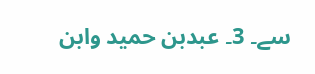سے۔ 3۔ عبدبن حمید وابن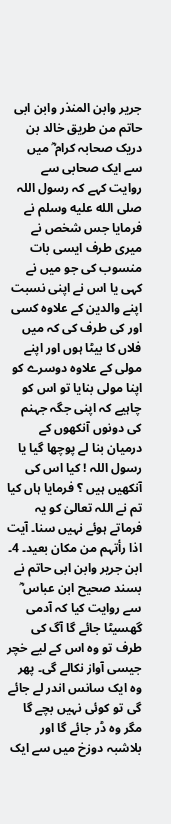جریر وابن المنذر وابن ابی حاتم من طریق خالد بن دریک صحابہ کرام ؓ میں سے ایک صحابی سے روایت کہے کہ رسول اللہ صلى الله عليه وسلم نے فرمایا جس شخص نے میری طرف ایسی بات منسوب کی جو میں نے کہی یا اس نے اپنی نسبت اپنے والدین کے علاوہ کسی اور کی طرف کی کہ میں فلاں کا بیٹا ہوں اور اپنے مولی کے علاوہ دوسرے کو اپنا مولی بنایا تو اس کو چاہیے کہ اپنی جگہ جہنم کی دونوں آنکھوں کے درمیان بنا لے پوچھا گیا یا رسول اللہ ! کیا اس کی آنکھیں ہیں ؟ فرمایا ہاں کیا تم نے اللہ تعالیٰ کو یہ فرماتے ہوئے نہیں سنا۔ آیت اذا رأتہم من مکان بعید۔ 4۔ ابن جریر وابن ابی حاتم نے بسند صحیح ابن عباس ؓ سے روایت کیا کہ آدمی گھسیٹا جائے گا آگ کی طرف تو وہ اس کے لیے خچر جیسی آواز نکالے گی۔ پھر وہ ایک سانس اندر لے جائے گی تو کوئی نہیں بچے گا مگر وہ ڈر جائے گا اور بلاشبہ دوزخ میں سے ایک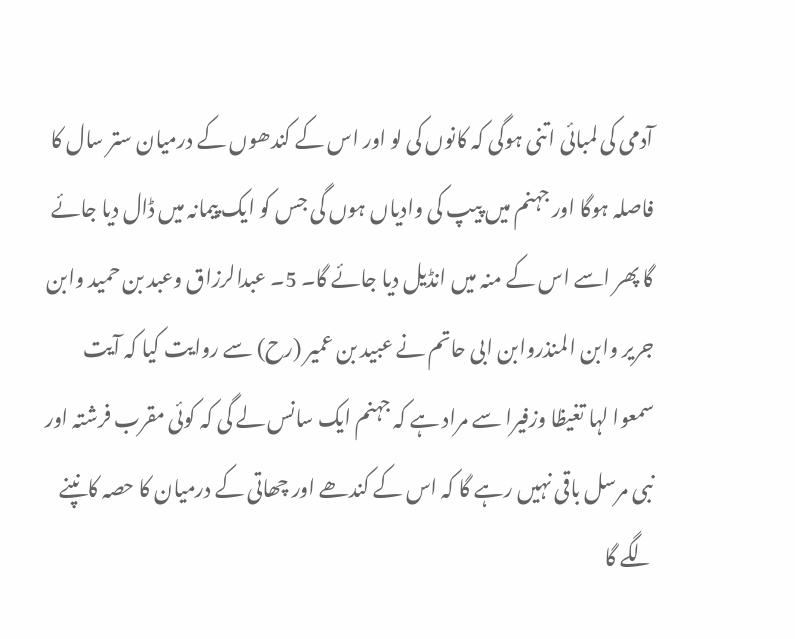آدمی کی لمبائی اتنی ہوگی کہ کانوں کی لو اور اس کے کندھوں کے درمیان ستر سال کا فاصلہ ہوگا اور جہنم میں پیپ کی وادیاں ہوں گی جس کو ایک پیمانہ میں ڈال دیا جائے گا پھر اسے اس کے منہ میں انڈیل دیا جائے گا۔ 5۔ عبدالرزاق وعبد بن حمید وابن جریر وابن المنذروابن ابی حاتم نے عبید بن عمیر (رح) سے روایت کیا کہ آیت سمعوا لہا تغیظا وزفیرا سے مراد ہے کہ جہنم ایک سانس لے گی کہ کوئی مقرب فرشتہ اور نبی مرسل باقی نہیں رہے گا کہ اس کے کندھے اور چھاتی کے درمیان کا حصہ کانپنے لگے گا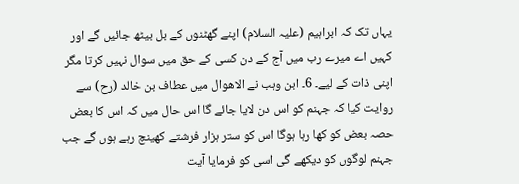یہاں تک کہ ابراہیم (علیہ السلام) اپنے گھٹنوں کے بل بیٹھ جائیں گے اور کہیں اے میرے رب میں آج کے دن کسی کے حق میں سوال نہیں کرتا مگر اپنی ذات کے لیے۔ 6۔ ابن وہب نے الاھوال میں عطاف بن خالد (رح) سے روایت کیا کہ جہنم کو اس دن لایا جائے گا اس حال میں کہ اس کا بعض حصہ بعض کو کھا رہا ہوگا اس کو ستر ہزار فرشتے کھینچ رہے ہوں گے جب جہنم لوگوں کو دیکھے گی اسی کو فرمایا آیت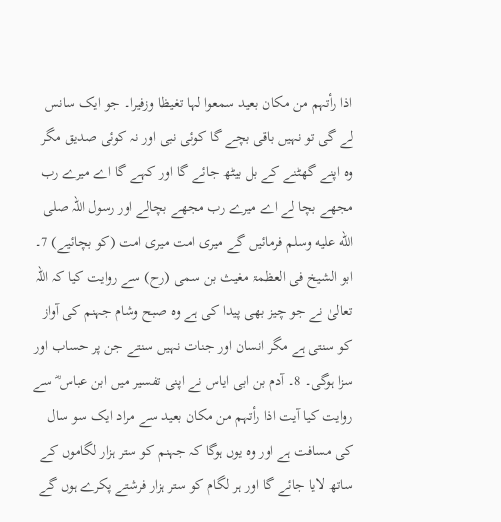اذا رأتہم من مکان بعید سمعوا لہا تغیظا وزفیرا۔ جو ایک سانس لے گی تو نہیں باقی بچے گا کوئی نبی اور نہ کوئی صدیق مگر وہ اپنے گھٹنے کے بل بیٹھ جائے گا اور کہے گا اے میرے رب مجھے بچا لے اے میرے رب مجھے بچالے اور رسول اللہ صلى الله عليه وسلم فرمائیں گے میری امت میری امت (کو بچائیے) 7۔ ابو الشیخ فی العظمۃ مغیث بن سمی (رح) سے روایت کیا کہ اللہ تعالیٰ نے جو چیز بھی پیدا کی ہے وہ صبح وشام جہنم کی آواز کو سنتی ہے مگر انسان اور جنات نہیں سنتے جن پر حساب اور سزا ہوگی۔ 8۔ آدم بن ابی ایاس نے اپنی تفسیر میں ابن عباس ؓ سے روایت کیا آیت اذا رأتہم من مکان بعید سے مراد ایک سو سال کی مسافت ہے اور وہ یوں ہوگا کہ جہنم کو ستر ہزار لگاموں کے ساتھ لایا جائے گا اور ہر لگام کو ستر ہزار فرشتے پکرے ہوں گے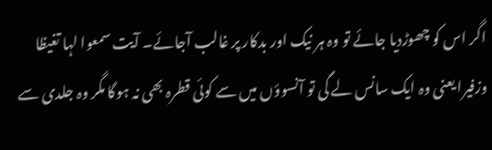اگر اس کو چھوڑدیا جائے تو وہ ہر نیک اور بدکار پر غالب آجائے۔ آیت سمعوا لہا تغیظا وزفیرا یعنی وہ ایک سانس لے گی تو آنسوؤں میں سے کوئی قطرہ بھی نہ ہوگا مگر وہ جلدی سے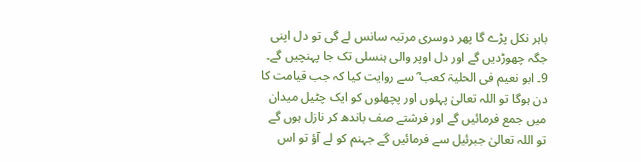باہر نکل پڑے گا پھر دوسری مرتبہ سانس لے گی تو دل اپنی جگہ چھوڑدیں گے اور دل اوپر والی ہنسلی تک جا پہنچیں گے۔ 9۔ ابو نعیم فی الحلیۃ کعب ؓ سے روایت کیا کہ جب قیامت کا دن ہوگا تو اللہ تعالیٰ پہلوں اور پچھلوں کو ایک چٹیل میدان میں جمع فرمائیں گے اور فرشتے صف باندھ کر نازل ہوں گے تو اللہ تعالیٰ جبرئیل سے فرمائیں گے جہنم کو لے آؤ تو اس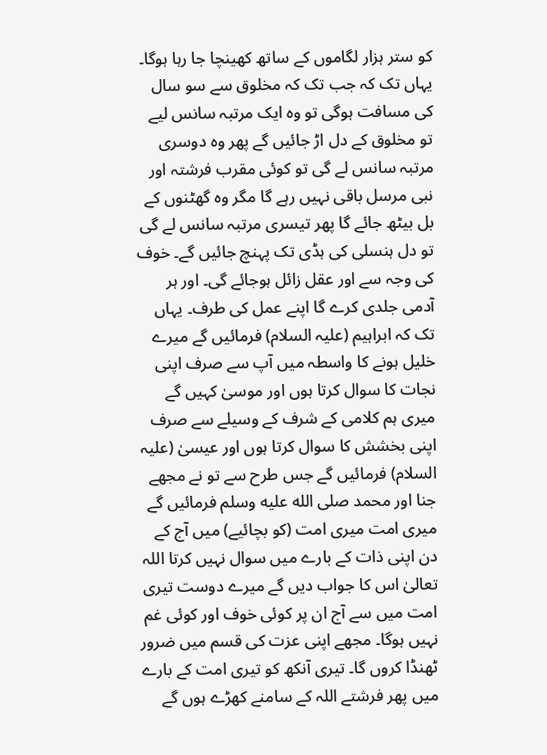کو ستر ہزار لگاموں کے ساتھ کھینچا جا رہا ہوگا۔ یہاں تک کہ جب تک کہ مخلوق سے سو سال کی مسافت ہوگی تو وہ ایک مرتبہ سانس لیے تو مخلوق کے دل اڑ جائیں گے پھر وہ دوسری مرتبہ سانس لے گی تو کوئی مقرب فرشتہ اور نبی مرسل باقی نہیں رہے گا مگر وہ گھٹنوں کے بل بیٹھ جائے گا پھر تیسری مرتبہ سانس لے گی تو دل ہنسلی کی ہڈی تک پہنچ جائیں گے۔ خوف کی وجہ سے اور عقل زائل ہوجائے گی۔ اور ہر آدمی جلدی کرے گا اپنے عمل کی طرف۔ یہاں تک کہ ابراہیم (علیہ السلام) فرمائیں گے میرے خلیل ہونے کا واسطہ میں آپ سے صرف اپنی نجات کا سوال کرتا ہوں اور موسیٰ کہیں گے میری ہم کلامی کے شرف کے وسیلے سے صرف اپنی بخشش کا سوال کرتا ہوں اور عیسیٰ (علیہ السلام) فرمائیں گے جس طرح سے تو نے مجھے جنا اور محمد صلى الله عليه وسلم فرمائیں گے میری امت میری امت (کو بچائیے) میں آج کے دن اپنی ذات کے بارے میں سوال نہیں کرتا اللہ تعالیٰ اس کا جواب دیں گے میرے دوست تیری امت میں سے آج ان پر کوئی خوف اور کوئی غم نہیں ہوگا۔ مجھے اپنی عزت کی قسم میں ضرور ٹھنڈا کروں گا۔ تیری آنکھ کو تیری امت کے بارے میں پھر فرشتے اللہ کے سامنے کھڑے ہوں گے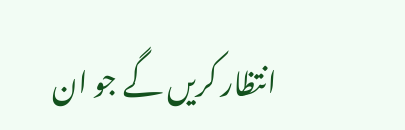انتظار کریں گے جو ان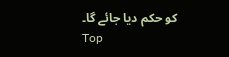کو حکم دیا جائے گا۔
Top